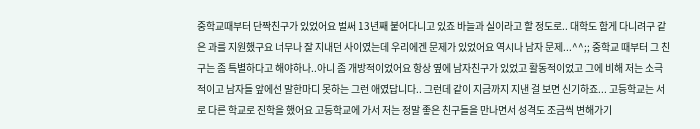중학교때부터 단짝친구가 있었어요 벌써 13년째 붙어다니고 있죠 바늘과 실이라고 할 정도로.. 대학도 함게 다니려구 같은 과를 지원했구요 너무나 잘 지내던 사이였는데 우리에겐 문제가 있었어요 역시나 남자 문제...^^;; 중학교 때부터 그 친구는 좀 특별하다고 해야하나..아니 좀 개방적이었어요 항상 옆에 남자친구가 있었고 활동적이었고 그에 비해 저는 소극적이고 남자들 앞에선 말한마디 못하는 그런 애였답니다.. 그런데 같이 지금까지 지낸 걸 보면 신기하죠... 고등학교는 서로 다른 학교로 진학을 했어요 고등학교에 가서 저는 정말 좋은 친구들을 만나면서 성격도 조금씩 변해가기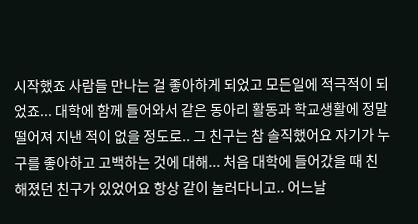시작했죠 사람들 만나는 걸 좋아하게 되었고 모든일에 적극적이 되었죠... 대학에 함께 들어와서 같은 동아리 활동과 학교생활에 정말 떨어져 지낸 적이 없을 정도로.. 그 친구는 참 솔직했어요 자기가 누구를 좋아하고 고백하는 것에 대해... 처음 대학에 들어갔을 때 친해졌던 친구가 있었어요 항상 같이 놀러다니고.. 어느날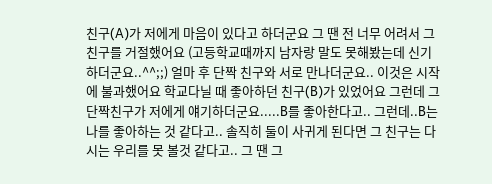친구(A)가 저에게 마음이 있다고 하더군요 그 땐 전 너무 어려서 그 친구를 거절했어요 (고등학교때까지 남자랑 말도 못해봤는데 신기하더군요..^^;;) 얼마 후 단짝 친구와 서로 만나더군요.. 이것은 시작에 불과했어요 학교다닐 때 좋아하던 친구(B)가 있었어요 그런데 그 단짝친구가 저에게 얘기하더군요.....B를 좋아한다고.. 그런데..B는 나를 좋아하는 것 같다고.. 솔직히 둘이 사귀게 된다면 그 친구는 다시는 우리를 못 볼것 같다고.. 그 땐 그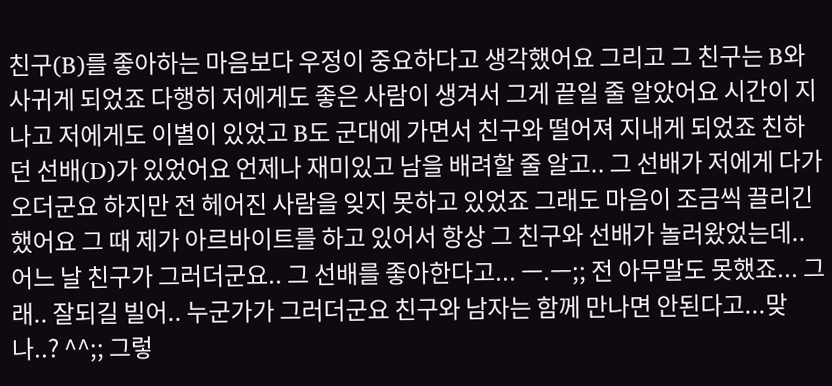친구(B)를 좋아하는 마음보다 우정이 중요하다고 생각했어요 그리고 그 친구는 B와 사귀게 되었죠 다행히 저에게도 좋은 사람이 생겨서 그게 끝일 줄 알았어요 시간이 지나고 저에게도 이별이 있었고 B도 군대에 가면서 친구와 떨어져 지내게 되었죠 친하던 선배(D)가 있었어요 언제나 재미있고 남을 배려할 줄 알고.. 그 선배가 저에게 다가오더군요 하지만 전 헤어진 사람을 잊지 못하고 있었죠 그래도 마음이 조금씩 끌리긴 했어요 그 때 제가 아르바이트를 하고 있어서 항상 그 친구와 선배가 놀러왔었는데.. 어느 날 친구가 그러더군요.. 그 선배를 좋아한다고... ㅡ.ㅡ;; 전 아무말도 못했죠... 그래.. 잘되길 빌어.. 누군가가 그러더군요 친구와 남자는 함께 만나면 안된다고...맞나..? ^^;; 그렇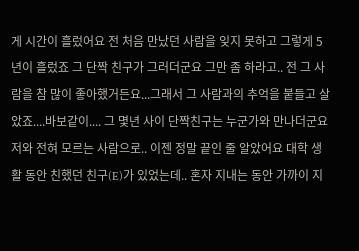게 시간이 흘렀어요 전 처음 만났던 사람을 잊지 못하고 그렇게 5년이 흘렀죠 그 단짝 친구가 그러더군요 그만 좀 하라고.. 전 그 사람을 참 많이 좋아했거든요...그래서 그 사람과의 추억을 붙들고 살았죠....바보같이.... 그 몇년 사이 단짝친구는 누군가와 만나더군요 저와 전혀 모르는 사람으로.. 이젠 정말 끝인 줄 알았어요 대학 생활 동안 친했던 친구(E)가 있었는데.. 혼자 지내는 동안 가까이 지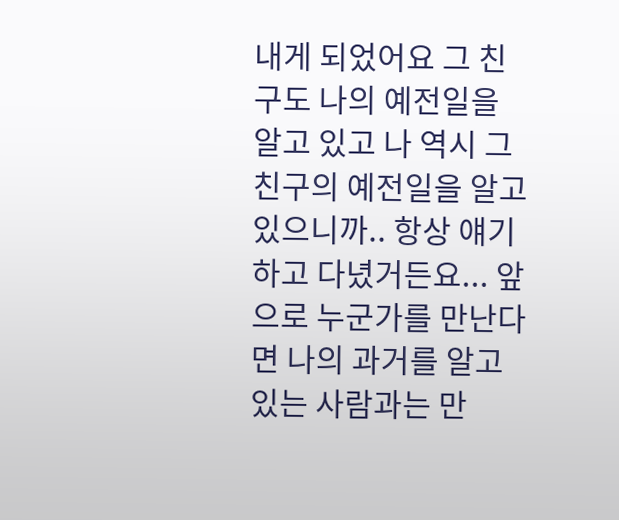내게 되었어요 그 친구도 나의 예전일을 알고 있고 나 역시 그 친구의 예전일을 알고 있으니까.. 항상 얘기하고 다녔거든요... 앞으로 누군가를 만난다면 나의 과거를 알고 있는 사람과는 만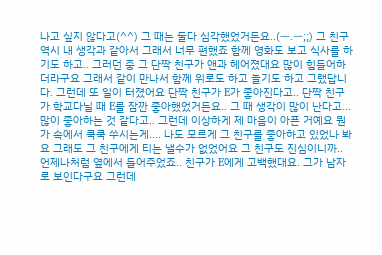나고 싶지 않다고(^^) 그 때는 둘다 심각했었거든요..(ㅡ.ㅡ;;) 그 친구 역시 내 생각과 같아서 그래서 너무 편했죠 함께 영화도 보고 식사를 하기도 하고.. 그러던 중 그 단짝 친구가 앤과 헤어졌대요 많이 힘들어하더라구요 그래서 같이 만나서 함께 위로도 하고 놀기도 하고 그랬답니다. 그런데 또 일이 터졌어요 단짝 친구가 E가 좋아진다고.. 단짝 친구가 학교다닐 때 E를 잠깐 좋아했었거든요.. 그 때 생각이 많이 난다고...많이 좋아하는 것 같다고.. 그런데 이상하게 제 마음이 아픈 거예요 뭔가 속에서 쿡쿡 쑤시는게.... 나도 모르게 그 친구를 좋아하고 있었나 봐요 그래도 그 친구에게 티는 낼수가 없었어요 그 친구도 진심이니까.. 언제나처럼 옆에서 들어주었죠.. 친구가 E에게 고백했대요. 그가 남자로 보인다구요 그런데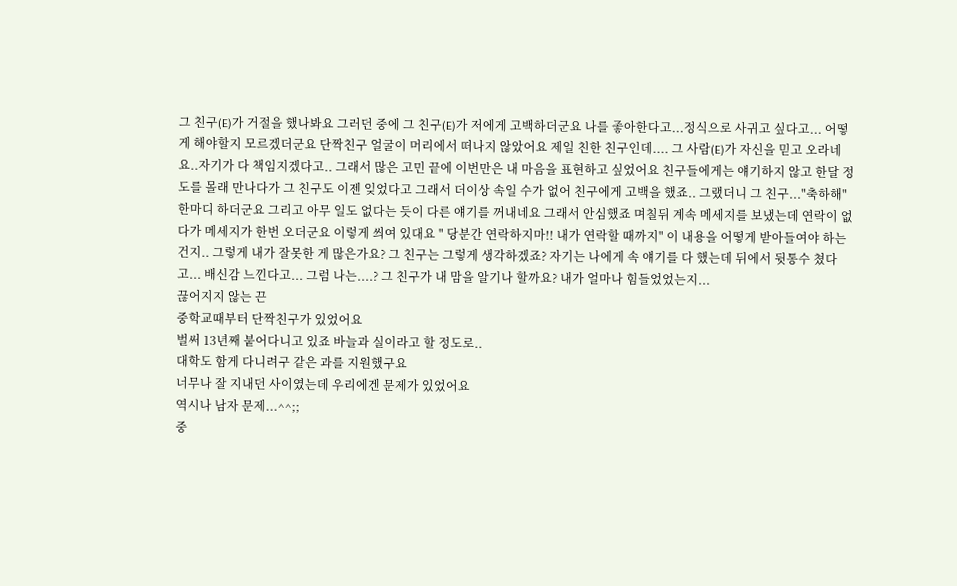그 친구(E)가 거절을 했나봐요 그러던 중에 그 친구(E)가 저에게 고백하더군요 나를 좋아한다고...정식으로 사귀고 싶다고... 어떻게 해야할지 모르겠더군요 단짝친구 얼굴이 머리에서 떠나지 않았어요 제일 친한 친구인데.... 그 사람(E)가 자신을 믿고 오라네요..자기가 다 책임지겠다고.. 그래서 많은 고민 끝에 이번만은 내 마음을 표현하고 싶었어요 친구들에게는 얘기하지 않고 한달 정도를 몰래 만나다가 그 친구도 이젠 잊었다고 그래서 더이상 속일 수가 없어 친구에게 고백을 했죠.. 그랬더니 그 친구..."축하해" 한마디 하더군요 그리고 아무 일도 없다는 듯이 다른 얘기를 꺼내네요 그래서 안심했죠 며칠뒤 계속 메세지를 보냈는데 연락이 없다가 메세지가 한번 오더군요 이렇게 씌여 있대요 " 당분간 연락하지마!! 내가 연락할 때까지" 이 내용을 어떻게 받아들여야 하는 건지.. 그렇게 내가 잘못한 게 많은가요? 그 친구는 그렇게 생각하겠죠? 자기는 나에게 속 얘기를 다 했는데 뒤에서 뒷통수 쳤다고... 배신감 느낀다고... 그럼 나는....? 그 친구가 내 맘을 알기나 할까요? 내가 얼마나 힘들었었는지...
끊어지지 않는 끈
중학교때부터 단짝친구가 있었어요
벌써 13년째 붙어다니고 있죠 바늘과 실이라고 할 정도로..
대학도 함게 다니려구 같은 과를 지원했구요
너무나 잘 지내던 사이였는데 우리에겐 문제가 있었어요
역시나 남자 문제...^^;;
중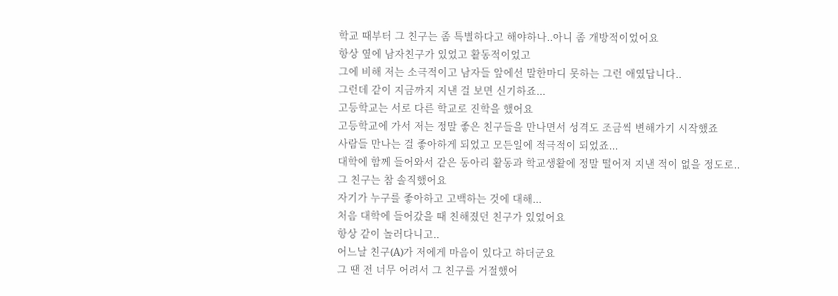학교 때부터 그 친구는 좀 특별하다고 해야하나..아니 좀 개방적이었어요
항상 옆에 남자친구가 있었고 활동적이었고
그에 비해 저는 소극적이고 남자들 앞에선 말한마디 못하는 그런 애였답니다..
그런데 같이 지금까지 지낸 걸 보면 신기하죠...
고등학교는 서로 다른 학교로 진학을 했어요
고등학교에 가서 저는 정말 좋은 친구들을 만나면서 성격도 조금씩 변해가기 시작했죠
사람들 만나는 걸 좋아하게 되었고 모든일에 적극적이 되었죠...
대학에 함께 들어와서 같은 동아리 활동과 학교생활에 정말 떨어져 지낸 적이 없을 정도로..
그 친구는 참 솔직했어요
자기가 누구를 좋아하고 고백하는 것에 대해...
처음 대학에 들어갔을 때 친해졌던 친구가 있었어요
항상 같이 놀러다니고..
어느날 친구(A)가 저에게 마음이 있다고 하더군요
그 땐 전 너무 어려서 그 친구를 거절했어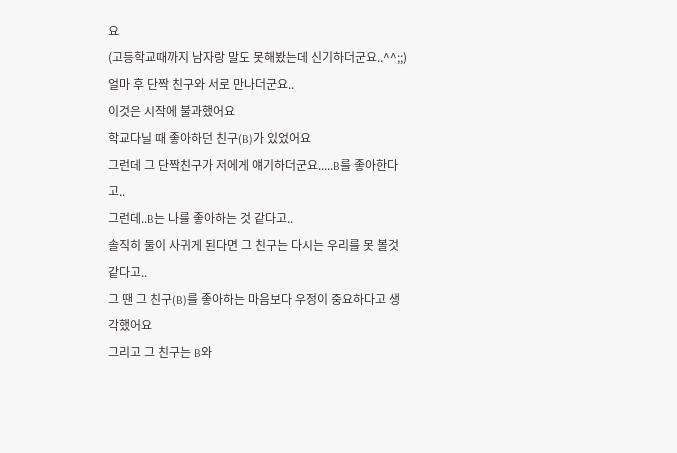요
(고등학교때까지 남자랑 말도 못해봤는데 신기하더군요..^^;;)
얼마 후 단짝 친구와 서로 만나더군요..
이것은 시작에 불과했어요
학교다닐 때 좋아하던 친구(B)가 있었어요
그런데 그 단짝친구가 저에게 얘기하더군요.....B를 좋아한다고..
그런데..B는 나를 좋아하는 것 같다고..
솔직히 둘이 사귀게 된다면 그 친구는 다시는 우리를 못 볼것 같다고..
그 땐 그 친구(B)를 좋아하는 마음보다 우정이 중요하다고 생각했어요
그리고 그 친구는 B와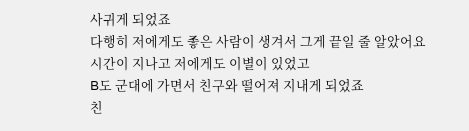사귀게 되었죠
다행히 저에게도 좋은 사람이 생겨서 그게 끝일 줄 알았어요
시간이 지나고 저에게도 이별이 있었고
B도 군대에 가면서 친구와 떨어져 지내게 되었죠
친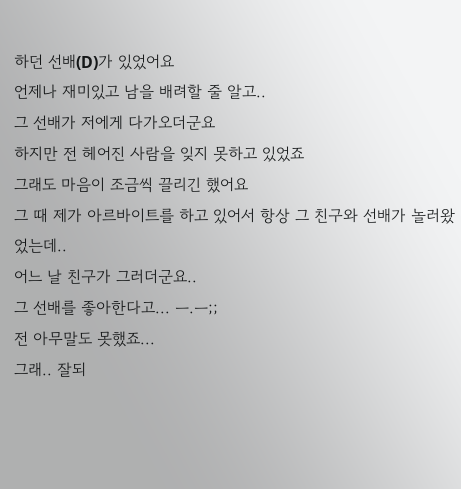하던 선배(D)가 있었어요
언제나 재미있고 남을 배려할 줄 알고..
그 선배가 저에게 다가오더군요
하지만 전 헤어진 사람을 잊지 못하고 있었죠
그래도 마음이 조금씩 끌리긴 했어요
그 때 제가 아르바이트를 하고 있어서 항상 그 친구와 선배가 놀러왔었는데..
어느 날 친구가 그러더군요..
그 선배를 좋아한다고... ㅡ.ㅡ;;
전 아무말도 못했죠...
그래.. 잘되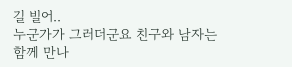길 빌어..
누군가가 그러더군요 친구와 남자는 함께 만나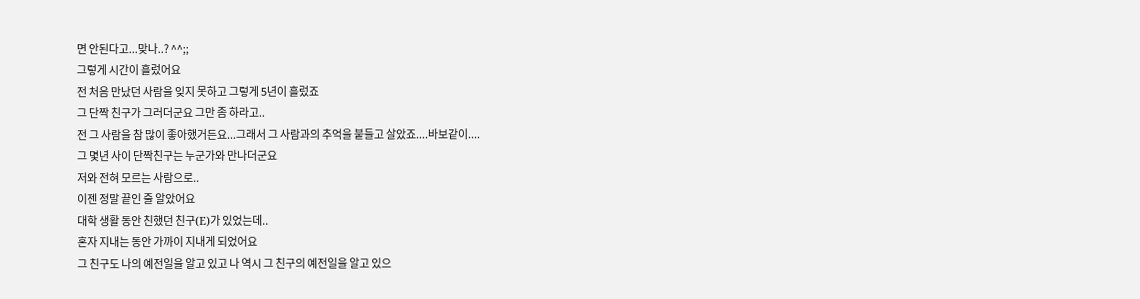면 안된다고...맞나..? ^^;;
그렇게 시간이 흘렀어요
전 처음 만났던 사람을 잊지 못하고 그렇게 5년이 흘렀죠
그 단짝 친구가 그러더군요 그만 좀 하라고..
전 그 사람을 참 많이 좋아했거든요...그래서 그 사람과의 추억을 붙들고 살았죠....바보같이....
그 몇년 사이 단짝친구는 누군가와 만나더군요
저와 전혀 모르는 사람으로..
이젠 정말 끝인 줄 알았어요
대학 생활 동안 친했던 친구(E)가 있었는데..
혼자 지내는 동안 가까이 지내게 되었어요
그 친구도 나의 예전일을 알고 있고 나 역시 그 친구의 예전일을 알고 있으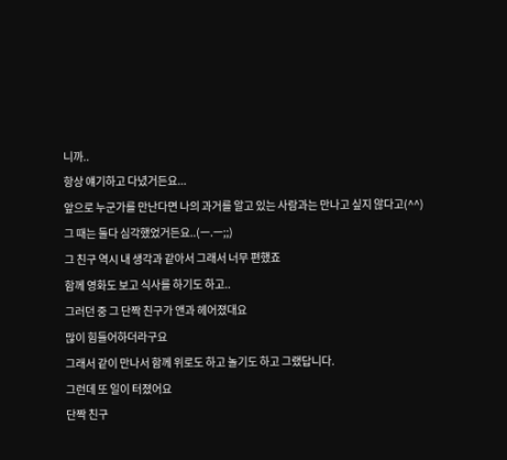니까..
항상 얘기하고 다녔거든요...
앞으로 누군가를 만난다면 나의 과거를 알고 있는 사람과는 만나고 싶지 않다고(^^)
그 때는 둘다 심각했었거든요..(ㅡ.ㅡ;;)
그 친구 역시 내 생각과 같아서 그래서 너무 편했죠
함께 영화도 보고 식사를 하기도 하고..
그러던 중 그 단짝 친구가 앤과 헤어졌대요
많이 힘들어하더라구요
그래서 같이 만나서 함께 위로도 하고 놀기도 하고 그랬답니다.
그런데 또 일이 터졌어요
단짝 친구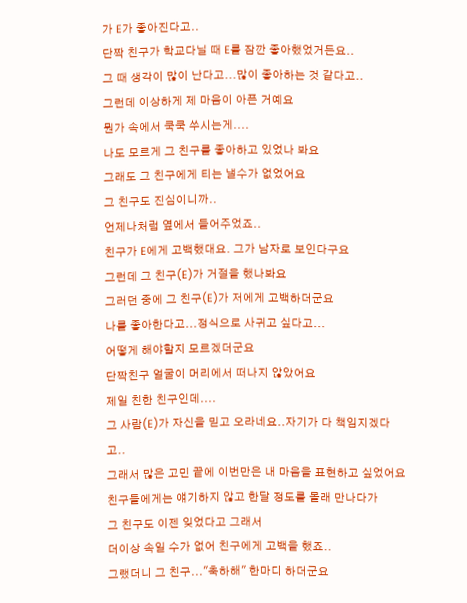가 E가 좋아진다고..
단짝 친구가 학교다닐 때 E를 잠깐 좋아했었거든요..
그 때 생각이 많이 난다고...많이 좋아하는 것 같다고..
그런데 이상하게 제 마음이 아픈 거예요
뭔가 속에서 쿡쿡 쑤시는게....
나도 모르게 그 친구를 좋아하고 있었나 봐요
그래도 그 친구에게 티는 낼수가 없었어요
그 친구도 진심이니까..
언제나처럼 옆에서 들어주었죠..
친구가 E에게 고백했대요. 그가 남자로 보인다구요
그런데 그 친구(E)가 거절을 했나봐요
그러던 중에 그 친구(E)가 저에게 고백하더군요
나를 좋아한다고...정식으로 사귀고 싶다고...
어떻게 해야할지 모르겠더군요
단짝친구 얼굴이 머리에서 떠나지 않았어요
제일 친한 친구인데....
그 사람(E)가 자신을 믿고 오라네요..자기가 다 책임지겠다고..
그래서 많은 고민 끝에 이번만은 내 마음을 표현하고 싶었어요
친구들에게는 얘기하지 않고 한달 정도를 몰래 만나다가
그 친구도 이젠 잊었다고 그래서
더이상 속일 수가 없어 친구에게 고백을 했죠..
그랬더니 그 친구..."축하해" 한마디 하더군요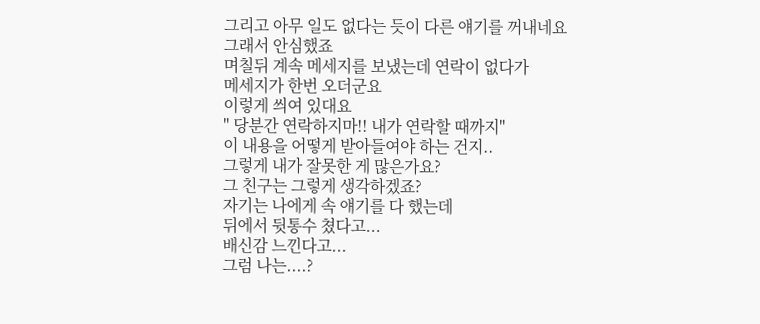그리고 아무 일도 없다는 듯이 다른 얘기를 꺼내네요
그래서 안심했죠
며칠뒤 계속 메세지를 보냈는데 연락이 없다가
메세지가 한번 오더군요
이렇게 씌여 있대요
" 당분간 연락하지마!! 내가 연락할 때까지"
이 내용을 어떻게 받아들여야 하는 건지..
그렇게 내가 잘못한 게 많은가요?
그 친구는 그렇게 생각하겠죠?
자기는 나에게 속 얘기를 다 했는데
뒤에서 뒷통수 쳤다고...
배신감 느낀다고...
그럼 나는....?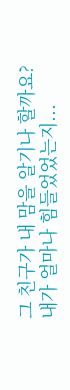그 친구가 내 맘을 알기나 할까요?
내가 얼마나 힘들었었는지...